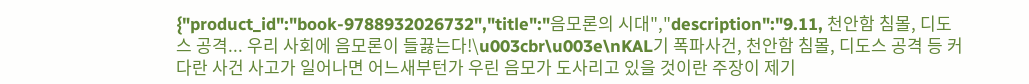{"product_id":"book-9788932026732","title":"음모론의 시대","description":"9.11, 천안함 침몰, 디도스 공격... 우리 사회에 음모론이 들끓는다!\u003cbr\u003e\nKAL기 폭파사건, 천안함 침몰, 디도스 공격 등 커다란 사건 사고가 일어나면 어느새부턴가 우린 음모가 도사리고 있을 것이란 주장이 제기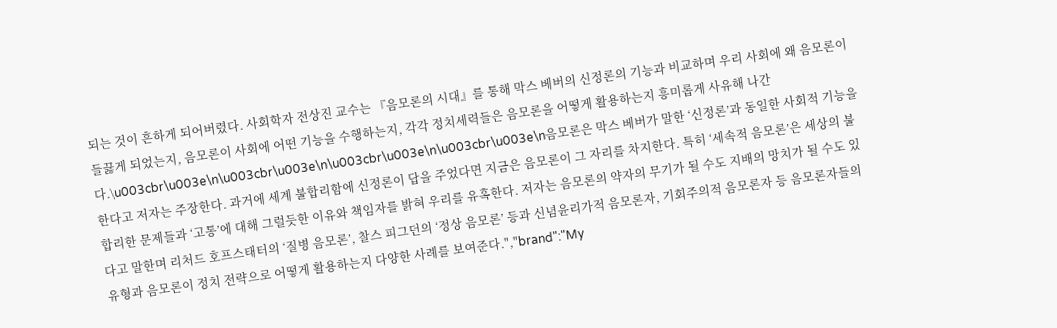되는 것이 흔하게 되어버렸다. 사회학자 전상진 교수는 『음모론의 시대』를 통해 막스 베버의 신정론의 기능과 비교하며 우리 사회에 왜 음모론이 들끓게 되었는지, 음모론이 사회에 어떤 기능을 수행하는지, 각각 정치세력들은 음모론을 어떻게 활용하는지 흥미롭게 사유해 나간다.\u003cbr\u003e\n\u003cbr\u003e\n\u003cbr\u003e\n\u003cbr\u003e\n음모론은 막스 베버가 말한 ‘신정론’과 동일한 사회적 기능을 한다고 저자는 주장한다. 과거에 세계 불합리함에 신정론이 답을 주었다면 지금은 음모론이 그 자리를 차지한다. 특히 ‘세속적 음모론’은 세상의 불합리한 문제들과 ‘고통’에 대해 그럴듯한 이유와 책임자를 밝혀 우리를 유혹한다. 저자는 음모론의 약자의 무기가 될 수도 지배의 망치가 될 수도 있다고 말한며 리처드 호프스태터의 ‘질병 음모론’, 찰스 피그던의 ‘정상 음모론’ 등과 신념윤리가적 음모론자, 기회주의적 음모론자 등 음모론자들의 유형과 음모론이 정치 전략으로 어떻게 활용하는지 다양한 사례를 보여준다.","brand":"My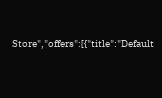Store","offers":[{"title":"Default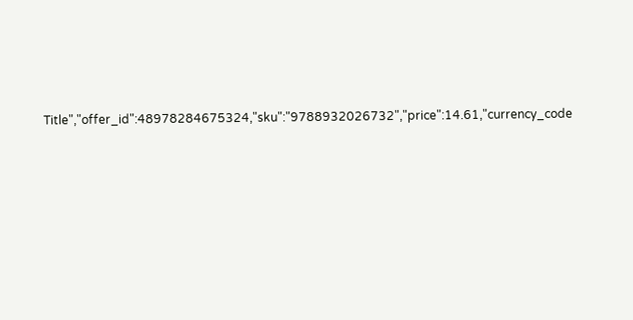Title","offer_id":48978284675324,"sku":"9788932026732","price":14.61,"currency_code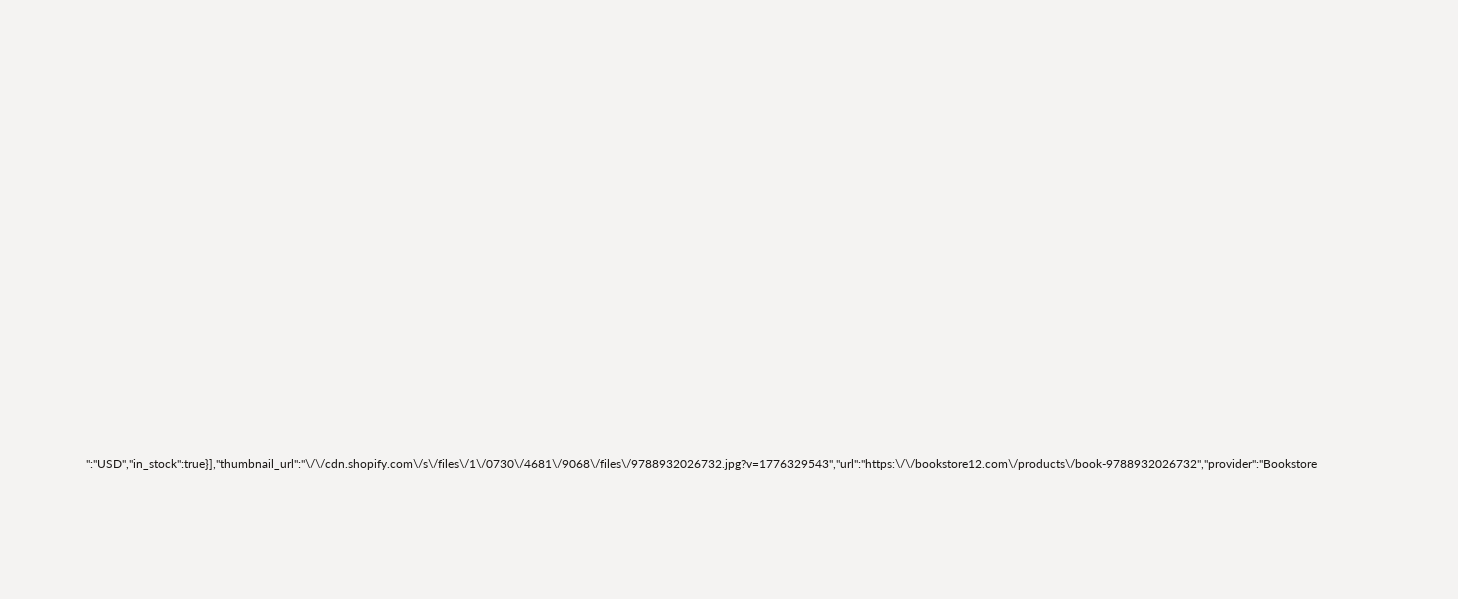":"USD","in_stock":true}],"thumbnail_url":"\/\/cdn.shopify.com\/s\/files\/1\/0730\/4681\/9068\/files\/9788932026732.jpg?v=1776329543","url":"https:\/\/bookstore12.com\/products\/book-9788932026732","provider":"Bookstore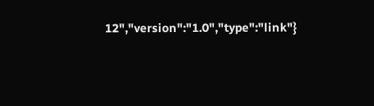12","version":"1.0","type":"link"}